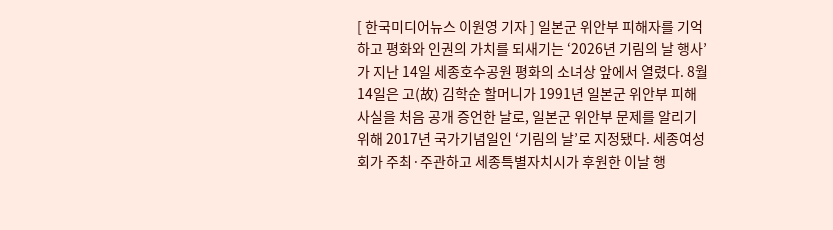[ 한국미디어뉴스 이원영 기자 ] 일본군 위안부 피해자를 기억하고 평화와 인권의 가치를 되새기는 ‘2026년 기림의 날 행사’가 지난 14일 세종호수공원 평화의 소녀상 앞에서 열렸다. 8월 14일은 고(故) 김학순 할머니가 1991년 일본군 위안부 피해 사실을 처음 공개 증언한 날로, 일본군 위안부 문제를 알리기 위해 2017년 국가기념일인 ‘기림의 날’로 지정됐다. 세종여성회가 주최·주관하고 세종특별자치시가 후원한 이날 행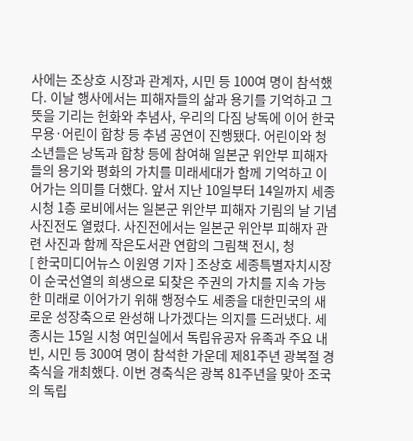사에는 조상호 시장과 관계자, 시민 등 100여 명이 참석했다. 이날 행사에서는 피해자들의 삶과 용기를 기억하고 그 뜻을 기리는 헌화와 추념사, 우리의 다짐 낭독에 이어 한국무용·어린이 합창 등 추념 공연이 진행됐다. 어린이와 청소년들은 낭독과 합창 등에 참여해 일본군 위안부 피해자들의 용기와 평화의 가치를 미래세대가 함께 기억하고 이어가는 의미를 더했다. 앞서 지난 10일부터 14일까지 세종시청 1층 로비에서는 일본군 위안부 피해자 기림의 날 기념 사진전도 열렸다. 사진전에서는 일본군 위안부 피해자 관련 사진과 함께 작은도서관 연합의 그림책 전시, 청
[ 한국미디어뉴스 이원영 기자 ] 조상호 세종특별자치시장이 순국선열의 희생으로 되찾은 주권의 가치를 지속 가능한 미래로 이어가기 위해 행정수도 세종을 대한민국의 새로운 성장축으로 완성해 나가겠다는 의지를 드러냈다. 세종시는 15일 시청 여민실에서 독립유공자 유족과 주요 내빈, 시민 등 300여 명이 참석한 가운데 제81주년 광복절 경축식을 개최했다. 이번 경축식은 광복 81주년을 맞아 조국의 독립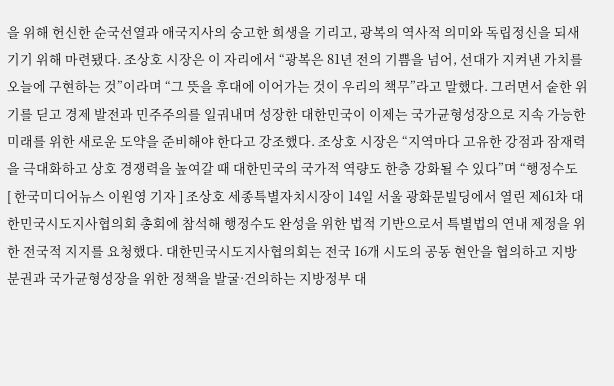을 위해 헌신한 순국선열과 애국지사의 숭고한 희생을 기리고, 광복의 역사적 의미와 독립정신을 되새기기 위해 마련됐다. 조상호 시장은 이 자리에서 “광복은 81년 전의 기쁨을 넘어, 선대가 지켜낸 가치를 오늘에 구현하는 것”이라며 “그 뜻을 후대에 이어가는 것이 우리의 책무”라고 말했다. 그러면서 숱한 위기를 딛고 경제 발전과 민주주의를 일궈내며 성장한 대한민국이 이제는 국가균형성장으로 지속 가능한 미래를 위한 새로운 도약을 준비해야 한다고 강조했다. 조상호 시장은 “지역마다 고유한 강점과 잠재력을 극대화하고 상호 경쟁력을 높여갈 때 대한민국의 국가적 역량도 한층 강화될 수 있다”며 “행정수도
[ 한국미디어뉴스 이원영 기자 ] 조상호 세종특별자치시장이 14일 서울 광화문빌딩에서 열린 제61차 대한민국시도지사협의회 총회에 참석해 행정수도 완성을 위한 법적 기반으로서 특별법의 연내 제정을 위한 전국적 지지를 요청했다. 대한민국시도지사협의회는 전국 16개 시도의 공동 현안을 협의하고 지방분권과 국가균형성장을 위한 정책을 발굴·건의하는 지방정부 대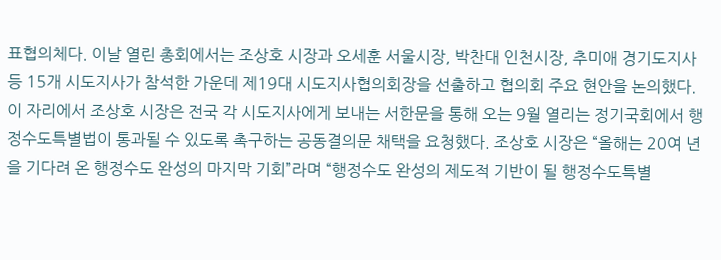표협의체다. 이날 열린 총회에서는 조상호 시장과 오세훈 서울시장, 박찬대 인천시장, 추미애 경기도지사 등 15개 시도지사가 참석한 가운데 제19대 시도지사협의회장을 선출하고 협의회 주요 현안을 논의했다. 이 자리에서 조상호 시장은 전국 각 시도지사에게 보내는 서한문을 통해 오는 9월 열리는 정기국회에서 행정수도특별법이 통과될 수 있도록 촉구하는 공동결의문 채택을 요청했다. 조상호 시장은 “올해는 20여 년을 기다려 온 행정수도 완성의 마지막 기회”라며 “행정수도 완성의 제도적 기반이 될 행정수도특별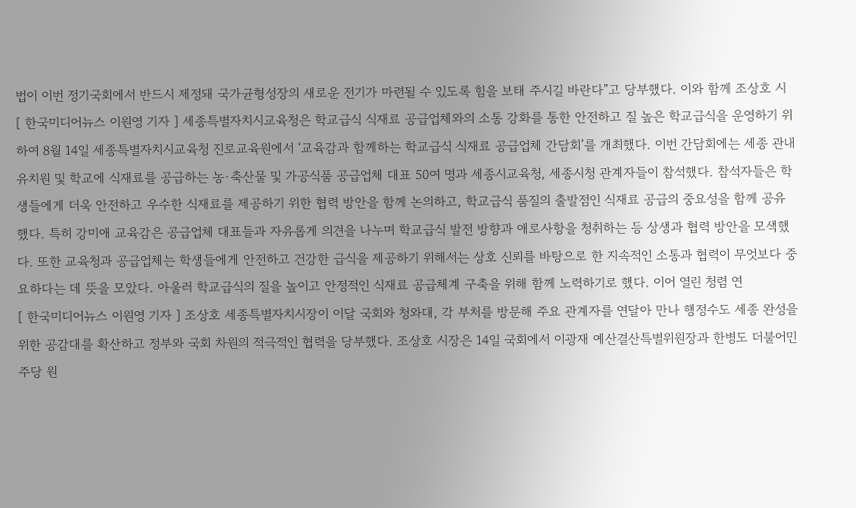법이 이번 정기국회에서 반드시 제정돼 국가균형성장의 새로운 전기가 마련될 수 있도록 힘을 보태 주시길 바란다”고 당부했다. 이와 함께 조상호 시
[ 한국미디어뉴스 이원영 기자 ] 세종특별자치시교육청은 학교급식 식재료 공급업체와의 소통 강화를 통한 안전하고 질 높은 학교급식을 운영하기 위하여 8월 14일 세종특별자치시교육청 진로교육원에서 ‘교육감과 함께하는 학교급식 식재료 공급업체 간담회’를 개최했다. 이번 간담회에는 세종 관내 유치원 및 학교에 식재료를 공급하는 농·축산물 및 가공식품 공급업체 대표 50여 명과 세종시교육청, 세종시청 관계자들이 참석했다. 참석자들은 학생들에게 더욱 안전하고 우수한 식재료를 제공하기 위한 협력 방안을 함께 논의하고, 학교급식 품질의 출발점인 식재료 공급의 중요성을 함께 공유했다. 특히 강미애 교육감은 공급업체 대표들과 자유롭게 의견을 나누며 학교급식 발전 방향과 애로사항을 청취하는 등 상생과 협력 방안을 모색했다. 또한 교육청과 공급업체는 학생들에게 안전하고 건강한 급식을 제공하기 위해서는 상호 신뢰를 바탕으로 한 지속적인 소통과 협력이 무엇보다 중요하다는 데 뜻을 모았다. 아울러 학교급식의 질을 높이고 안정적인 식재료 공급체계 구축을 위해 함께 노력하기로 했다. 이어 열린 청렴 연
[ 한국미디어뉴스 이원영 기자 ] 조상호 세종특별자치시장이 이달 국회와 청와대, 각 부처를 방문해 주요 관계자를 연달아 만나 행정수도 세종 완성을 위한 공감대를 확산하고 정부와 국회 차원의 적극적인 협력을 당부했다. 조상호 시장은 14일 국회에서 이광재 예산결산특별위원장과 한병도 더불어민주당 원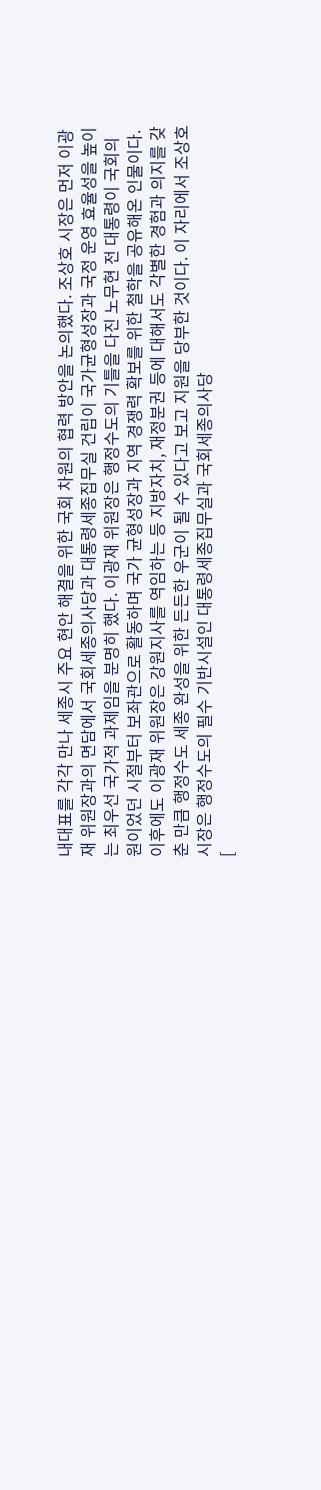내대표를 각각 만나 세종시 주요 현안 해결을 위한 국회 차원의 협력 방안을 논의했다. 조상호 시장은 먼저 이광재 위원장과의 면담에서 국회세종의사당과 대통령세종집무실 건립이 국가균형성장과 국정 운영 효율성을 높이는 최우선 국가적 과제임을 분명히 했다. 이광재 위원장은 행정수도의 기틀을 다진 노무현 전 대통령이 국회의원이었던 시절부터 보좌관으로 활동하며 국가 균형성장과 지역 경쟁력 확보를 위한 철학을 공유해온 인물이다. 이후에도 이광재 위원장은 강원지사를 역임하는 등 지방자치, 재정분권 등에 대해서도 각별한 경험과 의지를 갖춘 만큼 행정수도 세종 완성을 위한 든든한 우군이 될 수 있다고 보고 지원을 당부한 것이다. 이 자리에서 조상호 시장은 행정수도의 필수 기반시설인 대통령세종집무실과 국회세종의사당
[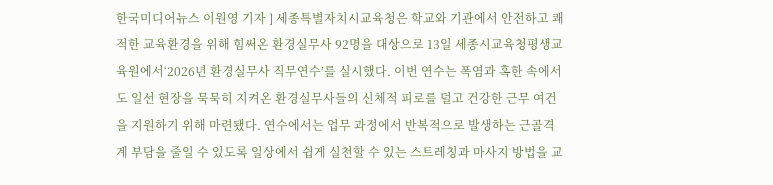한국미디어뉴스 이원영 기자 ] 세종특별자치시교육청은 학교와 기관에서 안전하고 쾌적한 교육환경을 위해 힘써온 환경실무사 92명을 대상으로 13일 세종시교육청평생교육원에서‘2026년 환경실무사 직무연수’를 실시했다. 이번 연수는 폭염과 혹한 속에서도 일선 현장을 묵묵히 지켜온 환경실무사들의 신체적 피로를 덜고 건강한 근무 여건을 지원하기 위해 마련됐다. 연수에서는 업무 과정에서 반복적으로 발생하는 근골격계 부담을 줄일 수 있도록 일상에서 쉽게 실천할 수 있는 스트레칭과 마사지 방법을 교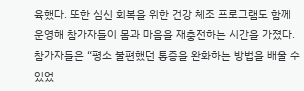육했다. 또한 심신 회복을 위한 건강 체조 프로그램도 함께 운영해 참가자들이 몸과 마음을 재충전하는 시간을 가졌다. 참가자들은 “평소 불편했던 통증을 완화하는 방법을 배울 수 있었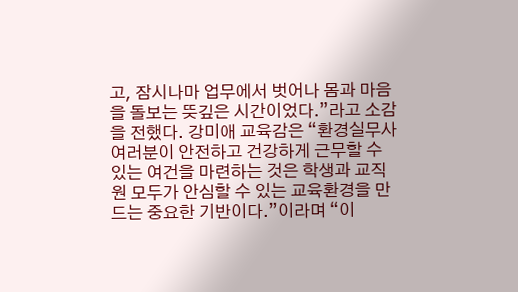고, 잠시나마 업무에서 벗어나 몸과 마음을 돌보는 뜻깊은 시간이었다.”라고 소감을 전했다. 강미애 교육감은 “환경실무사 여러분이 안전하고 건강하게 근무할 수 있는 여건을 마련하는 것은 학생과 교직원 모두가 안심할 수 있는 교육환경을 만드는 중요한 기반이다.”이라며 “이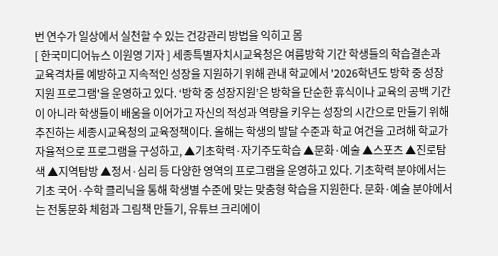번 연수가 일상에서 실천할 수 있는 건강관리 방법을 익히고 몸
[ 한국미디어뉴스 이원영 기자 ] 세종특별자치시교육청은 여름방학 기간 학생들의 학습결손과 교육격차를 예방하고 지속적인 성장을 지원하기 위해 관내 학교에서 '2026학년도 방학 중 성장지원 프로그램'을 운영하고 있다. ‘방학 중 성장지원’은 방학을 단순한 휴식이나 교육의 공백 기간이 아니라 학생들이 배움을 이어가고 자신의 적성과 역량을 키우는 성장의 시간으로 만들기 위해 추진하는 세종시교육청의 교육정책이다. 올해는 학생의 발달 수준과 학교 여건을 고려해 학교가 자율적으로 프로그램을 구성하고, ▲기초학력·자기주도학습 ▲문화·예술 ▲스포츠 ▲진로탐색 ▲지역탐방 ▲정서·심리 등 다양한 영역의 프로그램을 운영하고 있다. 기초학력 분야에서는 기초 국어·수학 클리닉을 통해 학생별 수준에 맞는 맞춤형 학습을 지원한다. 문화·예술 분야에서는 전통문화 체험과 그림책 만들기, 유튜브 크리에이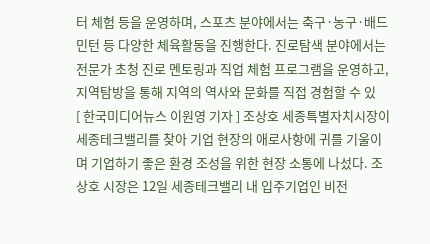터 체험 등을 운영하며, 스포츠 분야에서는 축구·농구·배드민턴 등 다양한 체육활동을 진행한다. 진로탐색 분야에서는 전문가 초청 진로 멘토링과 직업 체험 프로그램을 운영하고, 지역탐방을 통해 지역의 역사와 문화를 직접 경험할 수 있
[ 한국미디어뉴스 이원영 기자 ] 조상호 세종특별자치시장이 세종테크밸리를 찾아 기업 현장의 애로사항에 귀를 기울이며 기업하기 좋은 환경 조성을 위한 현장 소통에 나섰다. 조상호 시장은 12일 세종테크밸리 내 입주기업인 비전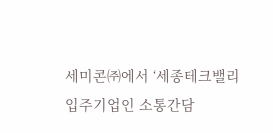세미콘㈜에서 ‘세종테크밸리 입주기업인 소통간담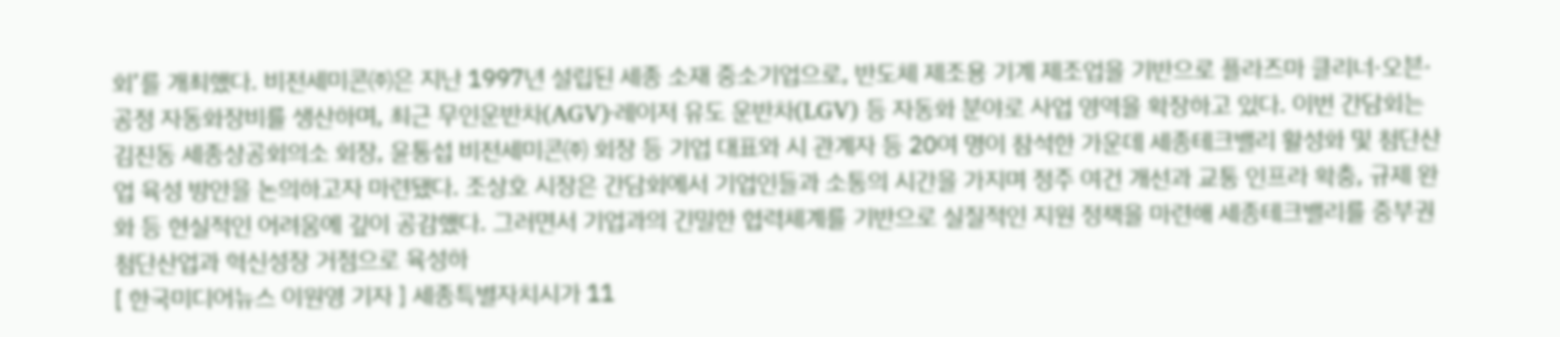회’를 개최했다. 비전세미콘㈜은 지난 1997년 설립된 세종 소재 중소기업으로, 반도체 제조용 기계 제조업을 기반으로 플라즈마 클리너·오븐·공정 자동화장비를 생산하며, 최근 무인운반차(AGV)·레이저 유도 운반차(LGV) 등 자동화 분야로 사업 영역을 확장하고 있다. 이번 간담회는 김진동 세종상공회의소 회장, 윤통섭 비전세미콘㈜ 회장 등 기업 대표와 시 관계자 등 20여 명이 참석한 가운데 세종테크밸리 활성화 및 첨단산업 육성 방안을 논의하고자 마련됐다. 조상호 시장은 간담회에서 기업인들과 소통의 시간을 가지며 정주 여건 개선과 교통 인프라 확충, 규제 완화 등 현실적인 어려움에 깊이 공감했다. 그러면서 기업과의 긴밀한 협력체계를 기반으로 실질적인 지원 정책을 마련해 세종테크밸리를 중부권 첨단산업과 혁신성장 거점으로 육성하
[ 한국미디어뉴스 이원영 기자 ] 세종특별자치시가 11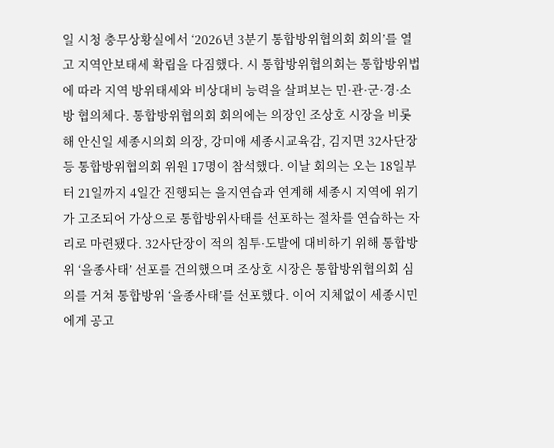일 시청 충무상황실에서 ‘2026년 3분기 통합방위협의회 회의’를 열고 지역안보태세 확립을 다짐했다. 시 통합방위협의회는 통합방위법에 따라 지역 방위태세와 비상대비 능력을 살펴보는 민·관·군·경·소방 협의체다. 통합방위협의회 회의에는 의장인 조상호 시장을 비롯해 안신일 세종시의회 의장, 강미애 세종시교육감, 김지면 32사단장 등 통합방위협의회 위원 17명이 참석했다. 이날 회의는 오는 18일부터 21일까지 4일간 진행되는 을지연습과 연계해 세종시 지역에 위기가 고조되어 가상으로 통합방위사태를 선포하는 절차를 연습하는 자리로 마련됐다. 32사단장이 적의 침투·도발에 대비하기 위해 통합방위 ‘을종사태’ 선포를 건의했으며 조상호 시장은 통합방위협의회 심의를 거쳐 통합방위 ‘을종사태’를 선포했다. 이어 지체없이 세종시민에게 공고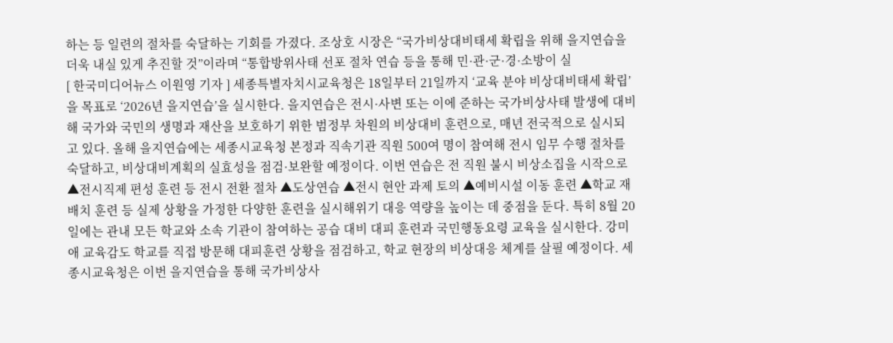하는 등 일련의 절차를 숙달하는 기회를 가졌다. 조상호 시장은 “국가비상대비태세 확립을 위해 을지연습을 더욱 내실 있게 추진할 것”이라며 “통합방위사태 선포 절차 연습 등을 통해 민·관·군·경·소방이 실
[ 한국미디어뉴스 이원영 기자 ] 세종특별자치시교육청은 18일부터 21일까지 ‘교육 분야 비상대비태세 확립’을 목표로 ‘2026년 을지연습’을 실시한다. 을지연습은 전시·사변 또는 이에 준하는 국가비상사태 발생에 대비해 국가와 국민의 생명과 재산을 보호하기 위한 범정부 차원의 비상대비 훈련으로, 매년 전국적으로 실시되고 있다. 올해 을지연습에는 세종시교육청 본정과 직속기관 직원 500여 명이 참여해 전시 임무 수행 절차를 숙달하고, 비상대비계획의 실효성을 점검·보완할 예정이다. 이번 연습은 전 직원 불시 비상소집을 시작으로 ▲전시직제 편성 훈련 등 전시 전환 절차 ▲도상연습 ▲전시 현안 과제 토의 ▲예비시설 이동 훈련 ▲학교 재배치 훈련 등 실제 상황을 가정한 다양한 훈련을 실시해위기 대응 역량을 높이는 데 중점을 둔다. 특히 8월 20일에는 관내 모든 학교와 소속 기관이 참여하는 공습 대비 대피 훈련과 국민행동요령 교육을 실시한다. 강미애 교육감도 학교를 직접 방문해 대피훈련 상황을 점검하고, 학교 현장의 비상대응 체계를 살필 예정이다. 세종시교육청은 이번 을지연습을 통해 국가비상사